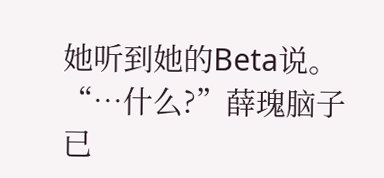她听到她的Beta说。
“…什么?”薛瑰脑子已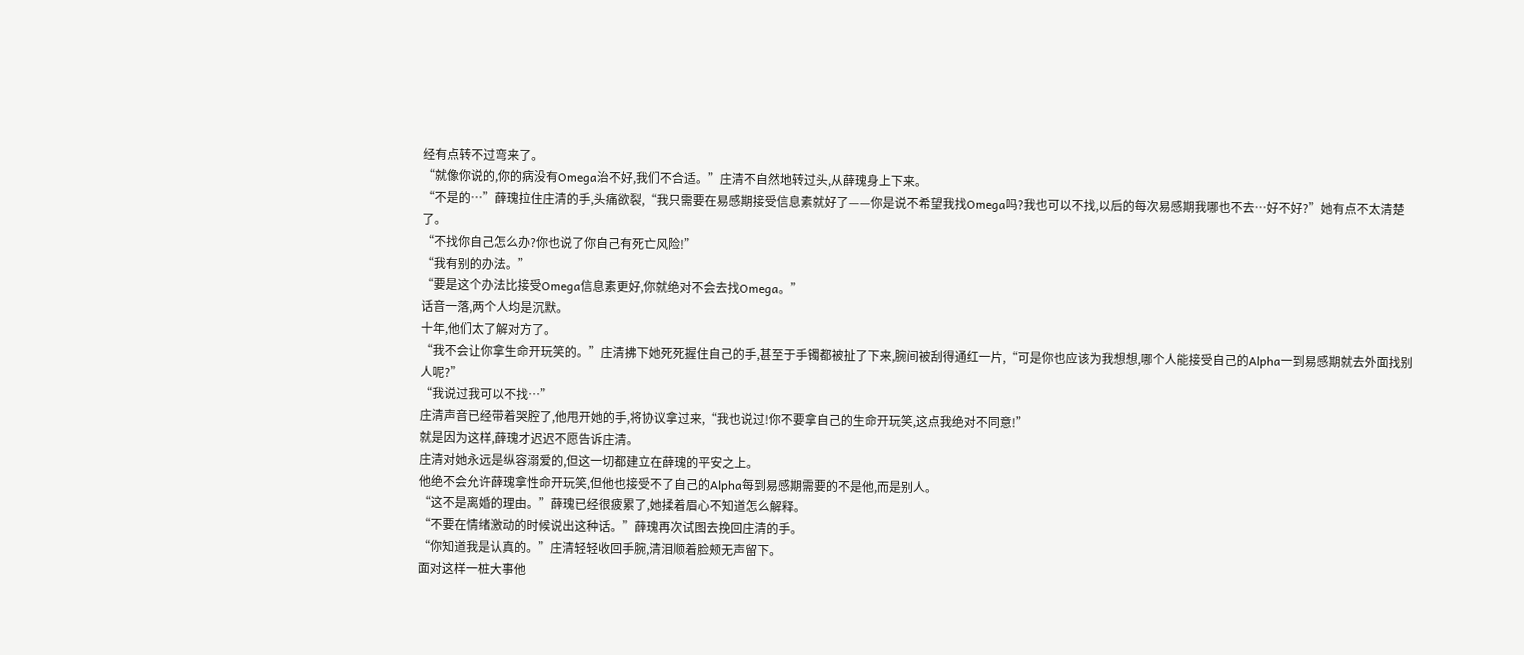经有点转不过弯来了。
“就像你说的,你的病没有Omega治不好,我们不合适。”庄清不自然地转过头,从薛瑰身上下来。
“不是的…”薛瑰拉住庄清的手,头痛欲裂,“我只需要在易感期接受信息素就好了——你是说不希望我找Omega吗?我也可以不找,以后的每次易感期我哪也不去…好不好?”她有点不太清楚了。
“不找你自己怎么办?你也说了你自己有死亡风险!”
“我有别的办法。”
“要是这个办法比接受Omega信息素更好,你就绝对不会去找Omega。”
话音一落,两个人均是沉默。
十年,他们太了解对方了。
“我不会让你拿生命开玩笑的。”庄清拂下她死死握住自己的手,甚至于手镯都被扯了下来,腕间被刮得通红一片,“可是你也应该为我想想,哪个人能接受自己的Alpha一到易感期就去外面找别人呢?”
“我说过我可以不找…”
庄清声音已经带着哭腔了,他甩开她的手,将协议拿过来,“我也说过!你不要拿自己的生命开玩笑,这点我绝对不同意!”
就是因为这样,薛瑰才迟迟不愿告诉庄清。
庄清对她永远是纵容溺爱的,但这一切都建立在薛瑰的平安之上。
他绝不会允许薛瑰拿性命开玩笑,但他也接受不了自己的Alpha每到易感期需要的不是他,而是别人。
“这不是离婚的理由。”薛瑰已经很疲累了,她揉着眉心不知道怎么解释。
“不要在情绪激动的时候说出这种话。”薛瑰再次试图去挽回庄清的手。
“你知道我是认真的。”庄清轻轻收回手腕,清泪顺着脸颊无声留下。
面对这样一桩大事他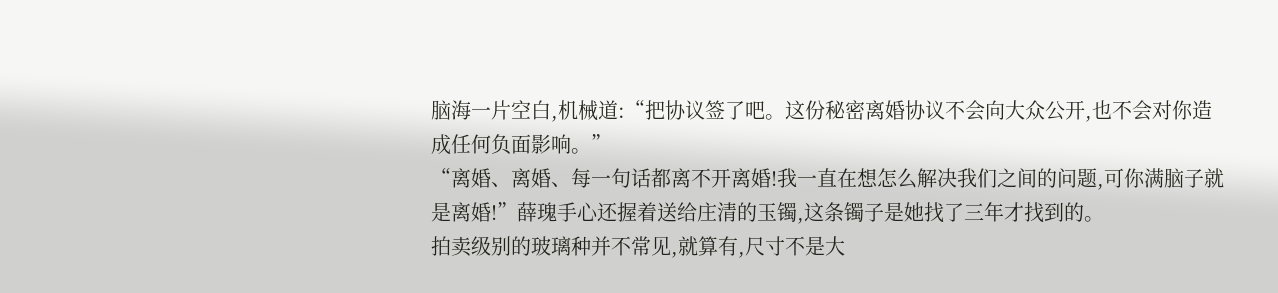脑海一片空白,机械道:“把协议签了吧。这份秘密离婚协议不会向大众公开,也不会对你造成任何负面影响。”
“离婚、离婚、每一句话都离不开离婚!我一直在想怎么解决我们之间的问题,可你满脑子就是离婚!”薛瑰手心还握着送给庄清的玉镯,这条镯子是她找了三年才找到的。
拍卖级别的玻璃种并不常见,就算有,尺寸不是大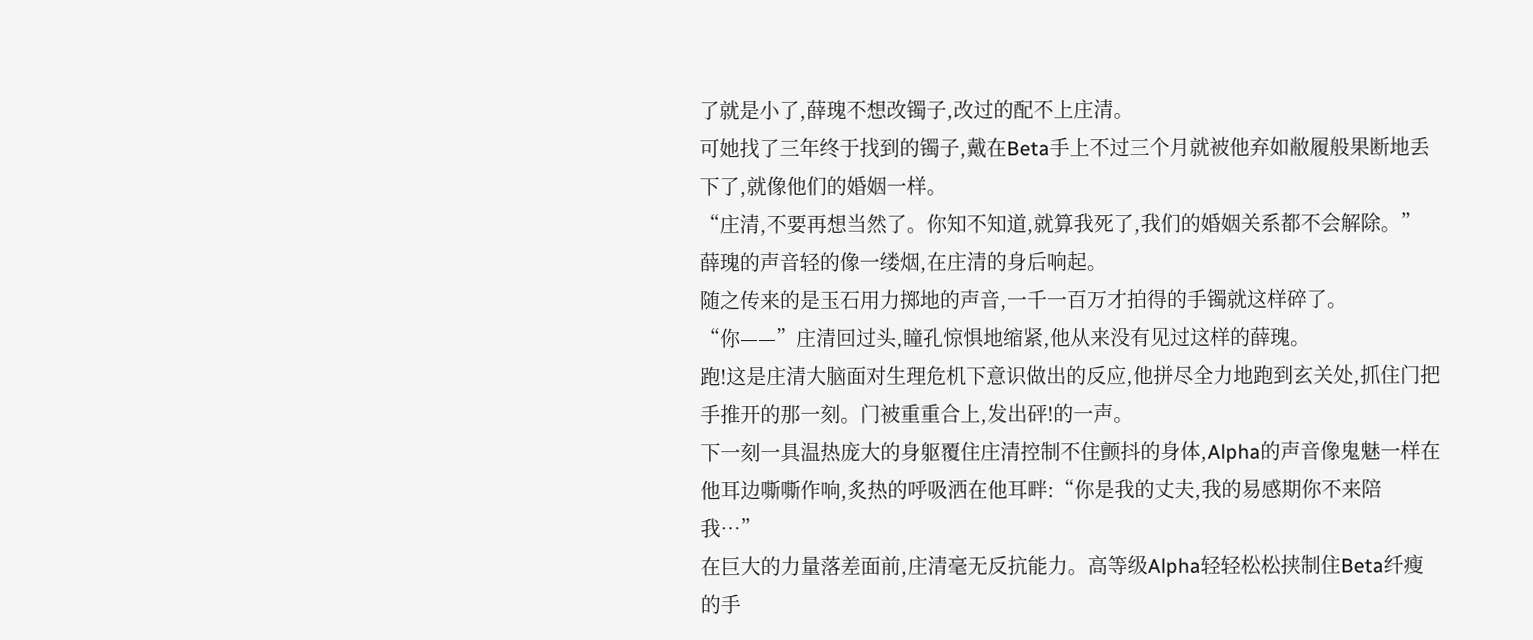了就是小了,薛瑰不想改镯子,改过的配不上庄清。
可她找了三年终于找到的镯子,戴在Beta手上不过三个月就被他弃如敝履般果断地丢下了,就像他们的婚姻一样。
“庄清,不要再想当然了。你知不知道,就算我死了,我们的婚姻关系都不会解除。”薛瑰的声音轻的像一缕烟,在庄清的身后响起。
随之传来的是玉石用力掷地的声音,一千一百万才拍得的手镯就这样碎了。
“你——”庄清回过头,瞳孔惊惧地缩紧,他从来没有见过这样的薛瑰。
跑!这是庄清大脑面对生理危机下意识做出的反应,他拼尽全力地跑到玄关处,抓住门把手推开的那一刻。门被重重合上,发出砰!的一声。
下一刻一具温热庞大的身躯覆住庄清控制不住颤抖的身体,Alpha的声音像鬼魅一样在他耳边嘶嘶作响,炙热的呼吸洒在他耳畔:“你是我的丈夫,我的易感期你不来陪我…”
在巨大的力量落差面前,庄清毫无反抗能力。高等级Alpha轻轻松松挟制住Beta纤瘦的手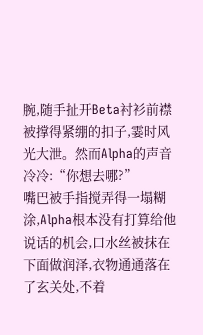腕,随手扯开Beta衬衫前襟被撑得紧绷的扣子,霎时风光大泄。然而Alpha的声音冷冷:“你想去哪?”
嘴巴被手指搅弄得一塌糊涂,Alpha根本没有打算给他说话的机会,口水丝被抹在下面做润泽,衣物通通落在了玄关处,不着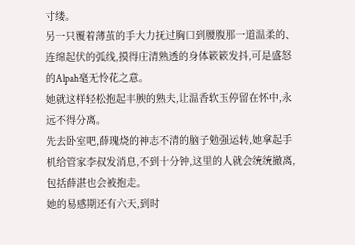寸缕。
另一只覆着薄茧的手大力抚过胸口到腰腹那一道温柔的、连绵起伏的弧线,摸得庄清熟透的身体簌簌发抖,可是盛怒的Alpah毫无怜花之意。
她就这样轻松抱起丰腴的熟夫,让温香软玉停留在怀中,永远不得分离。
先去卧室吧,薛瑰烧的神志不清的脑子勉强运转,她拿起手机给管家李叔发消息,不到十分钟,这里的人就会统统撤离,包括薛湛也会被抱走。
她的易感期还有六天,到时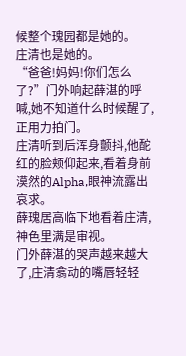候整个瑰园都是她的。
庄清也是她的。
“爸爸!妈妈!你们怎么了?”门外响起薛湛的呼喊,她不知道什么时候醒了,正用力拍门。
庄清听到后浑身颤抖,他酡红的脸颊仰起来,看着身前漠然的Alpha,眼神流露出哀求。
薛瑰居高临下地看着庄清,神色里满是审视。
门外薛湛的哭声越来越大了,庄清翕动的嘴唇轻轻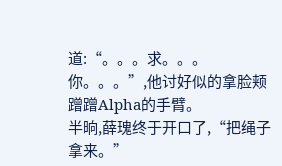道:“。。。求。。。你。。。”,他讨好似的拿脸颊蹭蹭Alpha的手臂。
半晌,薛瑰终于开口了,“把绳子拿来。”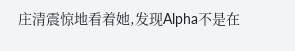庄清震惊地看着她,发现Alpha不是在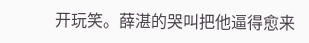开玩笑。薛湛的哭叫把他逼得愈来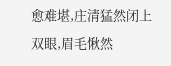愈难堪,庄清猛然闭上双眼,眉毛愀然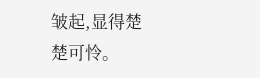皱起,显得楚楚可怜。